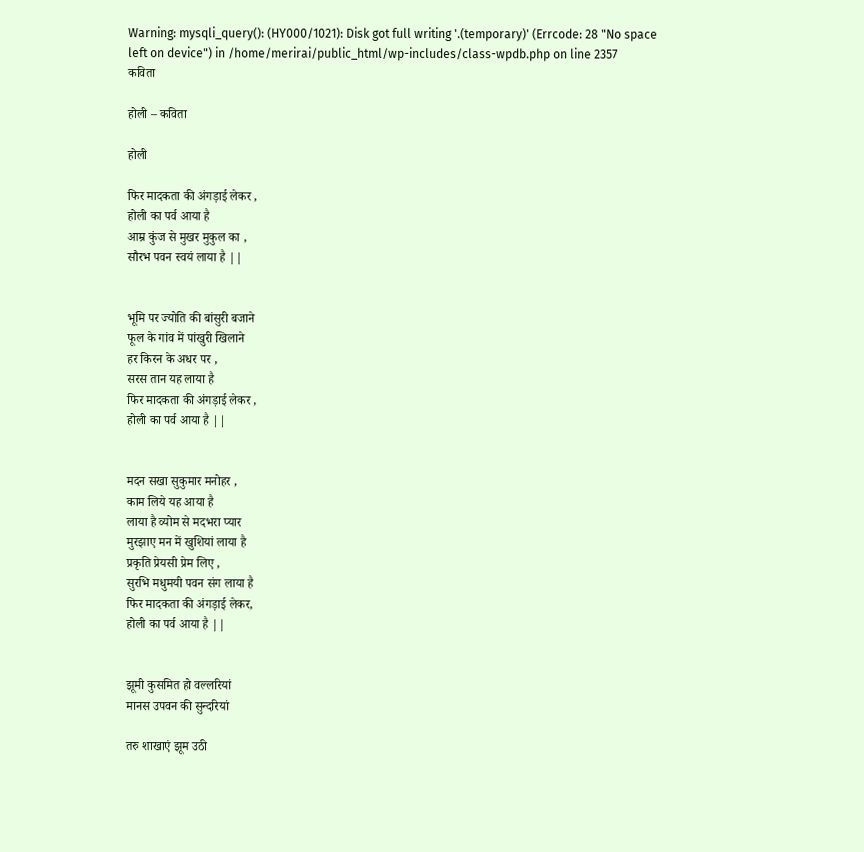Warning: mysqli_query(): (HY000/1021): Disk got full writing '.(temporary)' (Errcode: 28 "No space left on device") in /home/merirai/public_html/wp-includes/class-wpdb.php on line 2357
कविता

होली – कविता

होली

फिर मादकता की अंगड़ाई लेकर ,
होली का पर्व आया है
आम्र कुंज से मुखर मुकुल का ,
सौरभ पवन स्वयं लाया है ||


भूमि पर ज्योति की बांसुरी बजाने
फूल के गांव में पांखुरी खिलाने
हर किरन के अधर पर ,
सरस तान यह लाया है
फिर मादकता की अंगड़ाई लेकर ,
होली का पर्व आया है ||


मदन सखा सुकुमार मनोहर ,
काम लिये यह आया है
लाया है व्योम से मदभरा प्यार
मुरझाए मन में खुशियां लाया है
प्रकृति प्रेयसी प्रेम लिए ,
सुरभि मधुमयी पवन संग लाया है
फिर मादकता की अंगड़ाई लेकर,
होली का पर्व आया है ||


झूमी कुसमित हो वल्लरियां
मानस उपवन की सुन्दरियां

तरु शाखाएं झूम उठी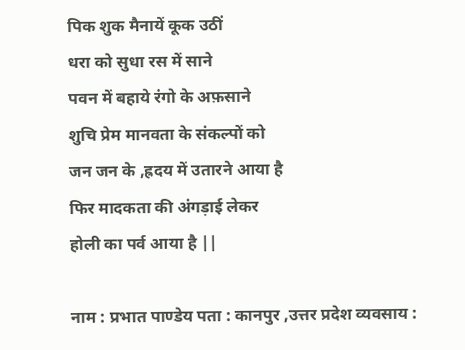पिक शुक मैनायें कूक उठीं
धरा को सुधा रस में साने
पवन में बहाये रंगो के अफ़साने
शुचि प्रेम मानवता के संकल्पों को
जन जन के ,ह्रदय में उतारने आया है
फिर मादकता की अंगड़ाई लेकर
होली का पर्व आया है ||

नाम : प्रभात पाण्डेय पता : कानपुर ,उत्तर प्रदेश व्यवसाय :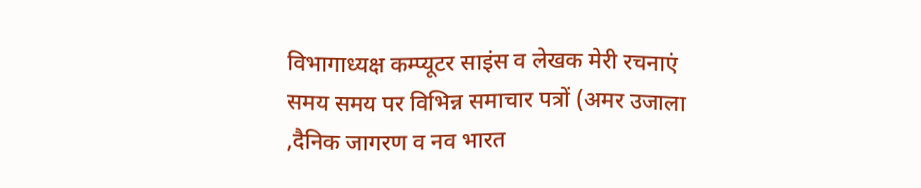विभागाध्यक्ष कम्प्यूटर साइंस व लेखक मेरी रचनाएं समय समय पर विभिन्न समाचार पत्रों (अमर उजाला ,दैनिक जागरण व नव भारत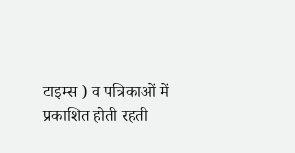टाइम्स ) व पत्रिकाओं में प्रकाशित होती रहती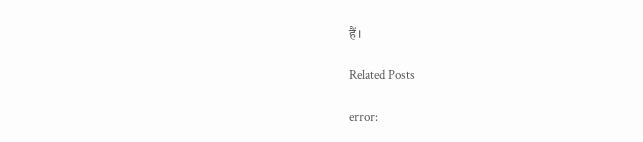हैं।

Related Posts

error: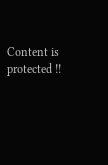Content is protected !!